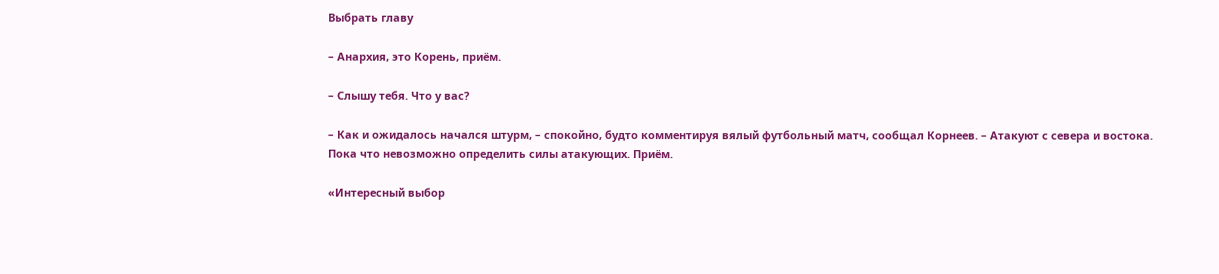Выбрать главу

– Анархия, это Корень, приём.

– Слышу тебя. Что у вас?

– Как и ожидалось начался штурм, – спокойно, будто комментируя вялый футбольный матч, сообщал Корнеев. – Атакуют с севера и востока. Пока что невозможно определить силы атакующих. Приём.

«Интересный выбор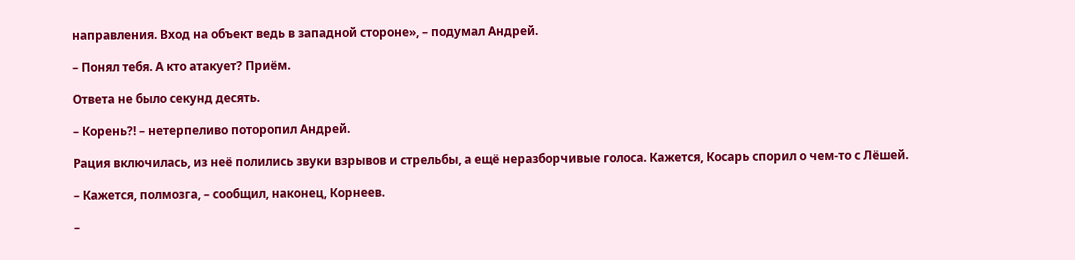направления. Вход на объект ведь в западной стороне», – подумал Андрей.

– Понял тебя. А кто атакует? Приём.

Ответа не было секунд десять.

– Корень?! – нетерпеливо поторопил Андрей.

Рация включилась, из неё полились звуки взрывов и стрельбы, а ещё неразборчивые голоса. Кажется, Косарь спорил о чем-то с Лёшей.

– Кажется, полмозга, – сообщил, наконец, Корнеев.

–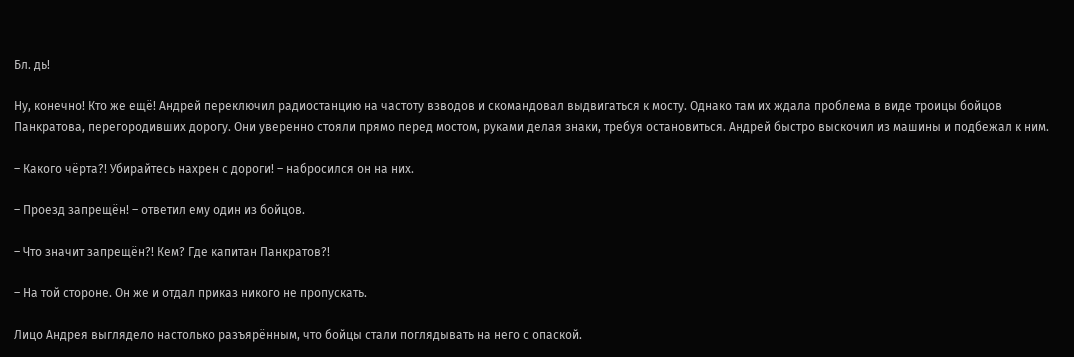Бл. дь!

Ну, конечно! Кто же ещё! Андрей переключил радиостанцию на частоту взводов и скомандовал выдвигаться к мосту. Однако там их ждала проблема в виде троицы бойцов Панкратова, перегородивших дорогу. Они уверенно стояли прямо перед мостом, руками делая знаки, требуя остановиться. Андрей быстро выскочил из машины и подбежал к ним.

– Какого чёрта?! Убирайтесь нахрен с дороги! – набросился он на них.

– Проезд запрещён! – ответил ему один из бойцов.

– Что значит запрещён?! Кем? Где капитан Панкратов?!

– На той стороне. Он же и отдал приказ никого не пропускать.

Лицо Андрея выглядело настолько разъярённым, что бойцы стали поглядывать на него с опаской.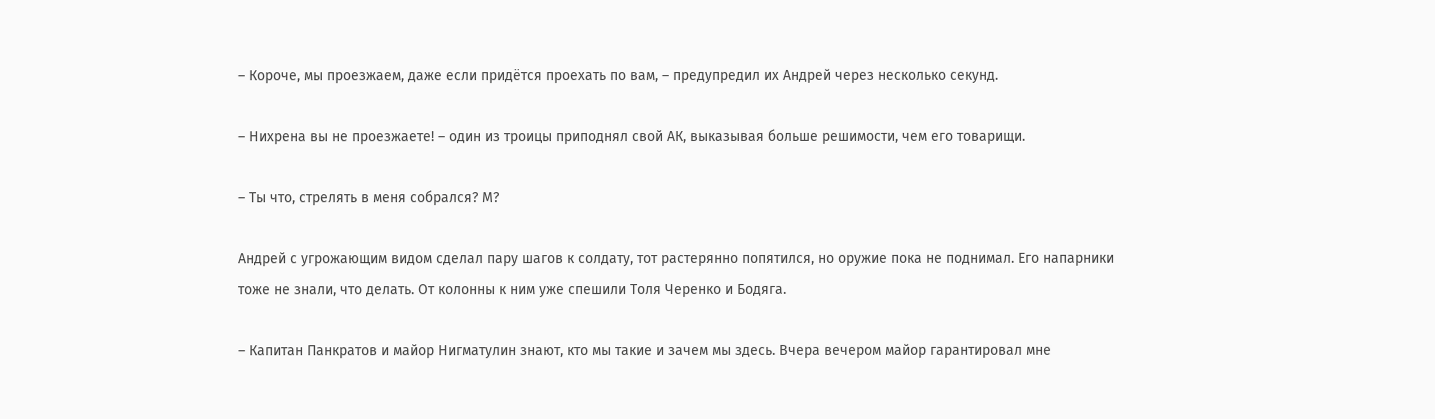– Короче, мы проезжаем, даже если придётся проехать по вам, – предупредил их Андрей через несколько секунд.

– Нихрена вы не проезжаете! – один из троицы приподнял свой АК, выказывая больше решимости, чем его товарищи.

– Ты что, стрелять в меня собрался? М?

Андрей с угрожающим видом сделал пару шагов к солдату, тот растерянно попятился, но оружие пока не поднимал. Его напарники тоже не знали, что делать. От колонны к ним уже спешили Толя Черенко и Бодяга.

– Капитан Панкратов и майор Нигматулин знают, кто мы такие и зачем мы здесь. Вчера вечером майор гарантировал мне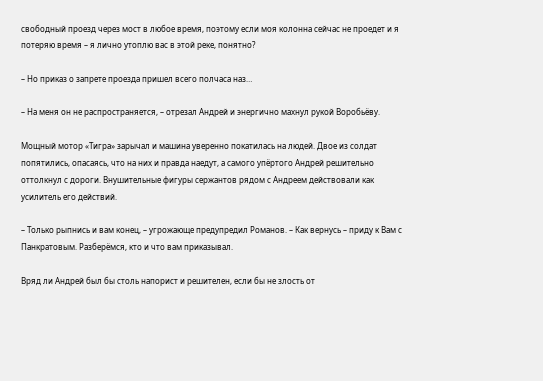свободный проезд через мост в любое время, поэтому если моя колонна сейчас не проедет и я потеряю время – я лично утоплю вас в этой реке, понятно?

– Но приказ о запрете проезда пришел всего полчаса наз…

– На меня он не распространяется, – отрезал Андрей и энергично махнул рукой Воробьёву.

Мощный мотор «Тигра» зарычал и машина уверенно покатилась на людей. Двое из солдат попятились, опасаясь, что на них и правда наедут, а самого упёртого Андрей решительно оттолкнул с дороги. Внушительные фигуры сержантов рядом с Андреем действовали как усилитель его действий.

– Только рыпнись и вам конец, – угрожающе предупредил Романов. – Как вернусь – приду к Вам с Панкратовым. Разберёмся, кто и что вам приказывал.

Вряд ли Андрей был бы столь напорист и решителен, если бы не злость от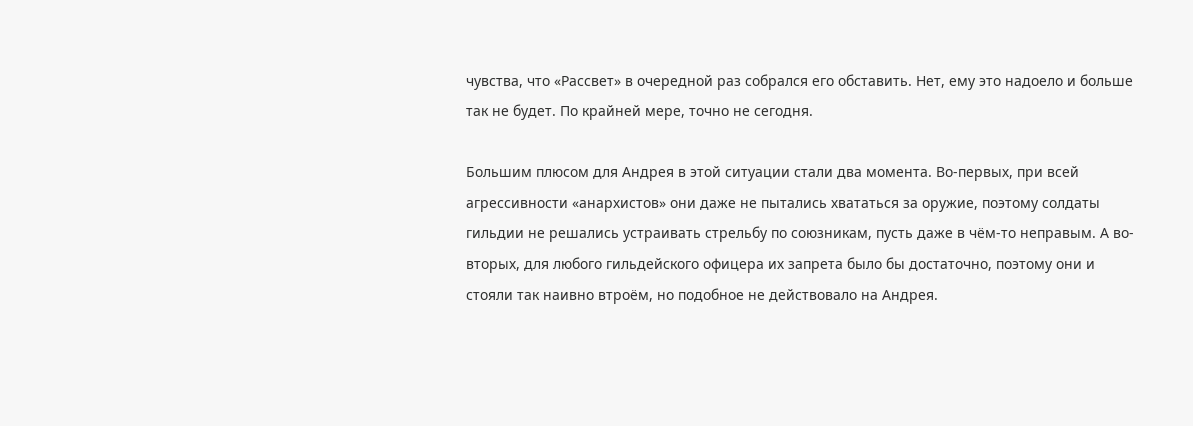чувства, что «Рассвет» в очередной раз собрался его обставить. Нет, ему это надоело и больше так не будет. По крайней мере, точно не сегодня.

Большим плюсом для Андрея в этой ситуации стали два момента. Во-первых, при всей агрессивности «анархистов» они даже не пытались хвататься за оружие, поэтому солдаты гильдии не решались устраивать стрельбу по союзникам, пусть даже в чём-то неправым. А во-вторых, для любого гильдейского офицера их запрета было бы достаточно, поэтому они и стояли так наивно втроём, но подобное не действовало на Андрея.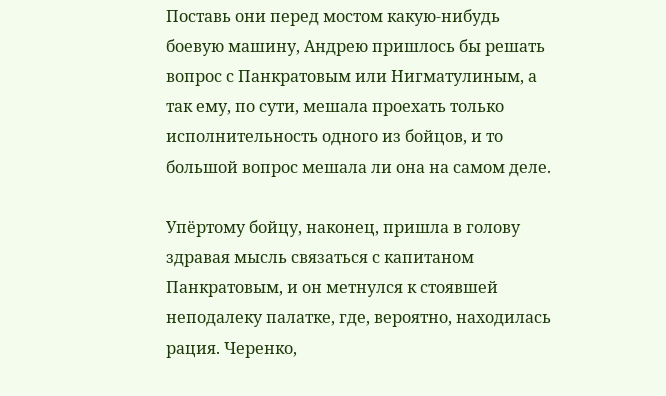Поставь они перед мостом какую-нибудь боевую машину, Андрею пришлось бы решать вопрос с Панкратовым или Нигматулиным, а так ему, по сути, мешала проехать только исполнительность одного из бойцов, и то большой вопрос мешала ли она на самом деле.

Упёртому бойцу, наконец, пришла в голову здравая мысль связаться с капитаном Панкратовым, и он метнулся к стоявшей неподалеку палатке, где, вероятно, находилась рация. Черенко,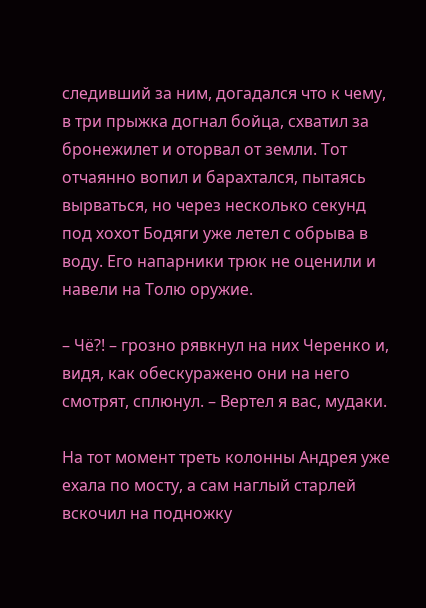следивший за ним, догадался что к чему, в три прыжка догнал бойца, схватил за бронежилет и оторвал от земли. Тот отчаянно вопил и барахтался, пытаясь вырваться, но через несколько секунд под хохот Бодяги уже летел с обрыва в воду. Его напарники трюк не оценили и навели на Толю оружие.

– Чё?! – грозно рявкнул на них Черенко и, видя, как обескуражено они на него смотрят, сплюнул. – Вертел я вас, мудаки.

На тот момент треть колонны Андрея уже ехала по мосту, а сам наглый старлей вскочил на подножку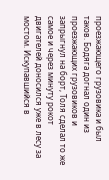проезжающего грузовика и был таков. Бодяга догнал один из проезжающих грузовиков и запрыгнул на борт, Толя сделал то же самое и через минуту рокот двигателей доносился уже в лесу за мостом. Искупавшийся в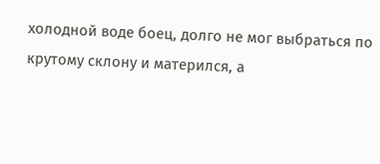холодной воде боец, долго не мог выбраться по крутому склону и матерился, а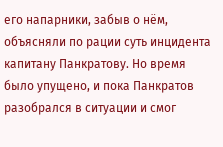его напарники, забыв о нём, объясняли по рации суть инцидента капитану Панкратову. Но время было упущено, и пока Панкратов разобрался в ситуации и смог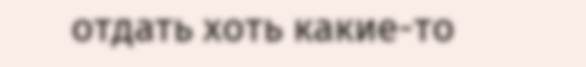отдать хоть какие-то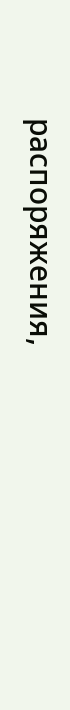распоряжения,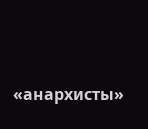«анархисты»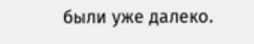были уже далеко.